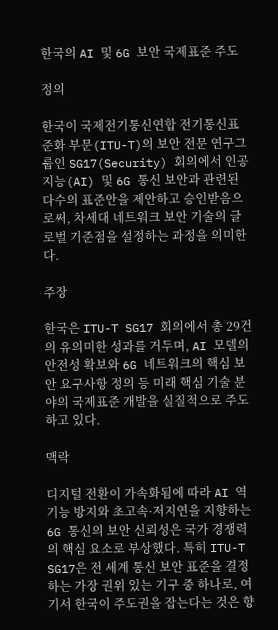한국의 AI 및 6G 보안 국제표준 주도

정의

한국이 국제전기통신연합 전기통신표준화 부문(ITU-T)의 보안 전문 연구그룹인 SG17(Security) 회의에서 인공지능(AI) 및 6G 통신 보안과 관련된 다수의 표준안을 제안하고 승인받음으로써, 차세대 네트워크 보안 기술의 글로벌 기준점을 설정하는 과정을 의미한다.

주장

한국은 ITU-T SG17 회의에서 총 29건의 유의미한 성과를 거두며, AI 모델의 안전성 확보와 6G 네트워크의 핵심 보안 요구사항 정의 등 미래 핵심 기술 분야의 국제표준 개발을 실질적으로 주도하고 있다.

맥락

디지털 전환이 가속화됨에 따라 AI 역기능 방지와 초고속·저지연을 지향하는 6G 통신의 보안 신뢰성은 국가 경쟁력의 핵심 요소로 부상했다. 특히 ITU-T SG17은 전 세계 통신 보안 표준을 결정하는 가장 권위 있는 기구 중 하나로, 여기서 한국이 주도권을 잡는다는 것은 향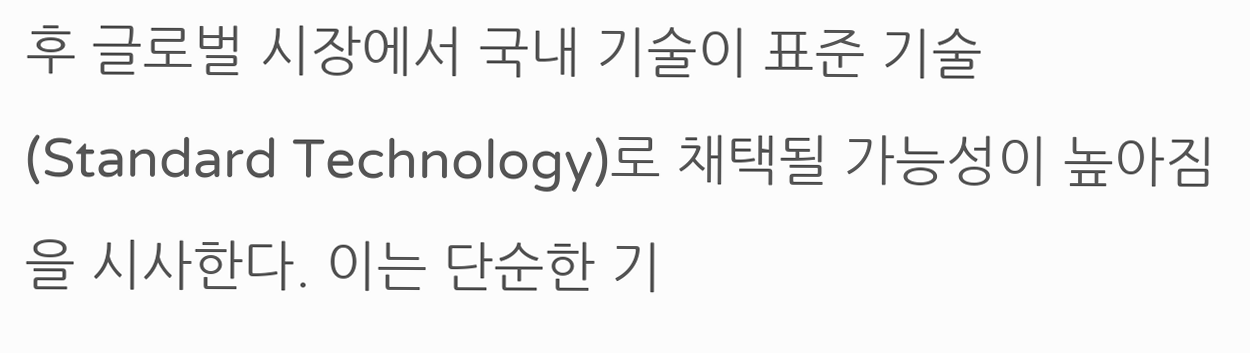후 글로벌 시장에서 국내 기술이 표준 기술(Standard Technology)로 채택될 가능성이 높아짐을 시사한다. 이는 단순한 기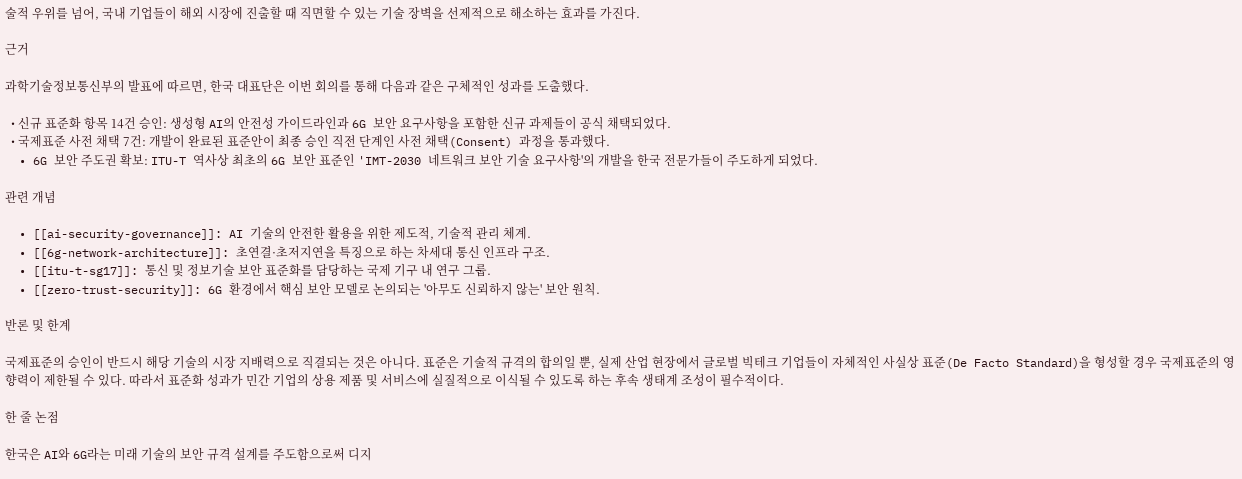술적 우위를 넘어, 국내 기업들이 해외 시장에 진출할 때 직면할 수 있는 기술 장벽을 선제적으로 해소하는 효과를 가진다.

근거

과학기술정보통신부의 발표에 따르면, 한국 대표단은 이번 회의를 통해 다음과 같은 구체적인 성과를 도출했다.

  • 신규 표준화 항목 14건 승인: 생성형 AI의 안전성 가이드라인과 6G 보안 요구사항을 포함한 신규 과제들이 공식 채택되었다.
  • 국제표준 사전 채택 7건: 개발이 완료된 표준안이 최종 승인 직전 단계인 사전 채택(Consent) 과정을 통과했다.
  • 6G 보안 주도권 확보: ITU-T 역사상 최초의 6G 보안 표준인 'IMT-2030 네트워크 보안 기술 요구사항'의 개발을 한국 전문가들이 주도하게 되었다.

관련 개념

  • [[ai-security-governance]]: AI 기술의 안전한 활용을 위한 제도적, 기술적 관리 체계.
  • [[6g-network-architecture]]: 초연결·초저지연을 특징으로 하는 차세대 통신 인프라 구조.
  • [[itu-t-sg17]]: 통신 및 정보기술 보안 표준화를 담당하는 국제 기구 내 연구 그룹.
  • [[zero-trust-security]]: 6G 환경에서 핵심 보안 모델로 논의되는 '아무도 신뢰하지 않는' 보안 원칙.

반론 및 한계

국제표준의 승인이 반드시 해당 기술의 시장 지배력으로 직결되는 것은 아니다. 표준은 기술적 규격의 합의일 뿐, 실제 산업 현장에서 글로벌 빅테크 기업들이 자체적인 사실상 표준(De Facto Standard)을 형성할 경우 국제표준의 영향력이 제한될 수 있다. 따라서 표준화 성과가 민간 기업의 상용 제품 및 서비스에 실질적으로 이식될 수 있도록 하는 후속 생태계 조성이 필수적이다.

한 줄 논점

한국은 AI와 6G라는 미래 기술의 보안 규격 설계를 주도함으로써 디지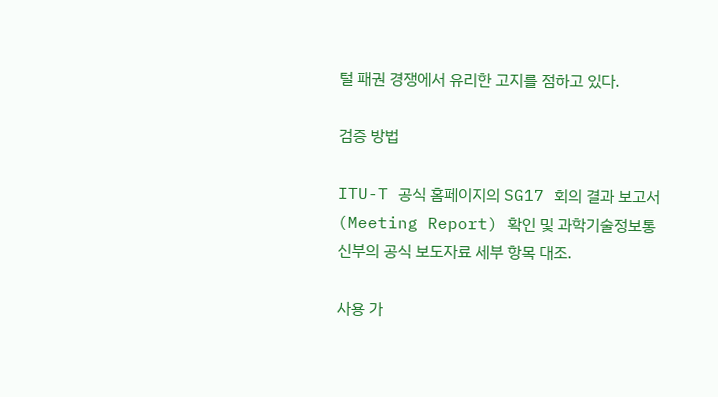털 패권 경쟁에서 유리한 고지를 점하고 있다.

검증 방법

ITU-T 공식 홈페이지의 SG17 회의 결과 보고서(Meeting Report) 확인 및 과학기술정보통신부의 공식 보도자료 세부 항목 대조.

사용 가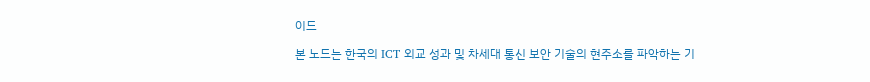이드

본 노드는 한국의 ICT 외교 성과 및 차세대 통신 보안 기술의 현주소를 파악하는 기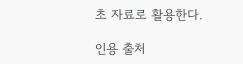초 자료로 활용한다.

인용 출처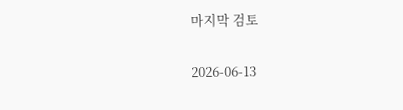마지막 검토

2026-06-13